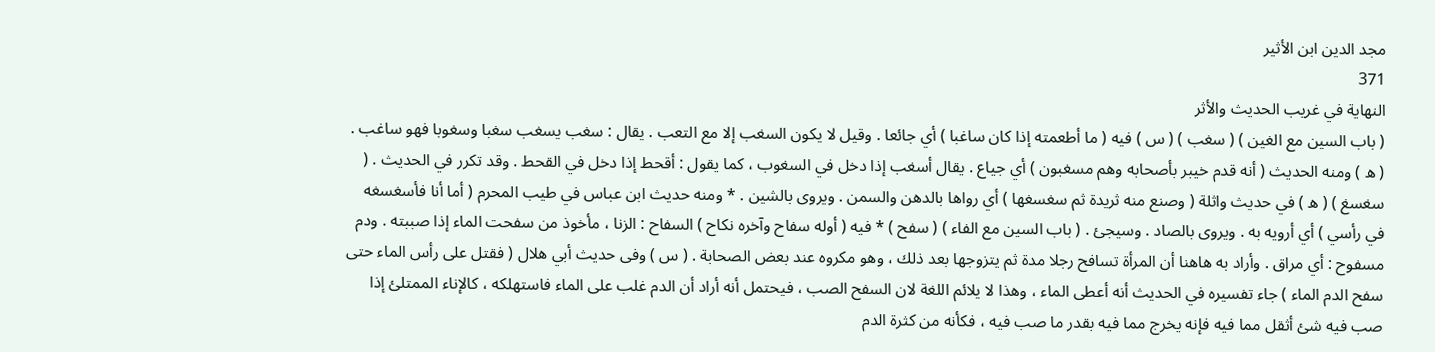مجد الدين ابن الأثير
371
النهاية في غريب الحديث والأثر
( باب السين مع الغين ) ( سغب ) ( س ) فيه ( ما أطعمته إذا كان ساغبا ) أي جائعا . وقيل لا يكون السغب إلا مع التعب . يقال : سغب يسغب سغبا وسغوبا فهو ساغب . ( ه ) ومنه الحديث ( أنه قدم خيبر بأصحابه وهم مسغبون ) أي جياع . يقال أسغب إذا دخل في السغوب ، كما يقول : أقحط إذا دخل في القحط . وقد تكرر في الحديث . ( سغسغ ) ( ه ) في حديث واثلة ( وصنع منه ثريدة ثم سغسغها ) أي رواها بالدهن والسمن . ويروى بالشين . * ومنه حديث ابن عباس في طيب المحرم ( أما أنا فأسغسغه في رأسي ) أي أرويه به . ويروى بالصاد . وسيجئ . ( باب السين مع الفاء ) ( سفح ) * فيه ( أوله سفاح وآخره نكاح ) السفاح : الزنا ، مأخوذ من سفحت الماء إذا صببته . ودم مسفوح : أي مراق . وأراد به هاهنا أن المرأة تسافح رجلا مدة ثم يتزوجها بعد ذلك ، وهو مكروه عند بعض الصحابة . ( س ) وفى حديث أبي هلال ( فقتل على رأس الماء حتى سفح الدم الماء ) جاء تفسيره في الحديث أنه أعطى الماء ، وهذا لا يلائم اللغة لان السفح الصب ، فيحتمل أنه أراد أن الدم غلب على الماء فاستهلكه ، كالإناء الممتلئ إذا صب فيه شئ أثقل مما فيه فإنه يخرج مما فيه بقدر ما صب فيه ، فكأنه من كثرة الدم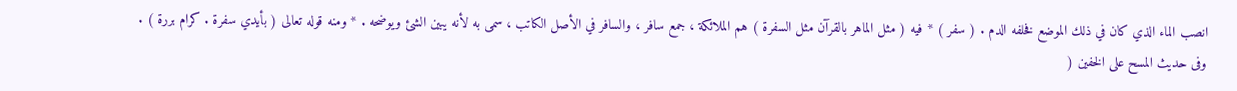انصب الماء الذي كان في ذلك الموضع فخلفه الدم . ( سفر ) * فيه ( مثل الماهر بالقرآن مثل السفرة ) هم الملائكة ، جمع سافر ، والسافر في الأصل الكاتب ، سمى به لأنه يبين الشئ ويوضحه . * ومنه قوله تعالى ( بأيدي سفرة . كرام بررة ) . وفى حديث المسح على الخفين (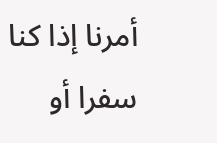أمرنا إذا كنا سفرا أو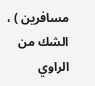مسافرين ) ، الشك من الراوي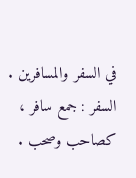في السفر والمسافرين . السفر : جمع سافر ، كصاحب وصحب .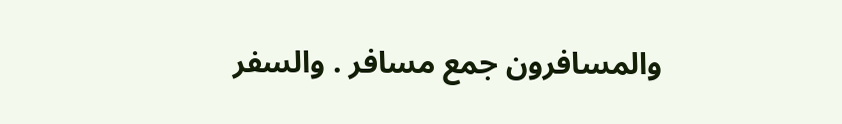والمسافرون جمع مسافر . والسفر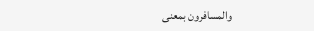والمسافرون بمعنى